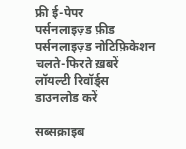फ्री ई-पेपर
पर्सनलाइज़्ड फ़ीड
पर्सनलाइज़्ड नोटिफ़िकेशन
चलते-फिरते ख़बरें
लॉयल्टी रिवॉर्ड्स
डाउनलोड करें

सब्सक्राइब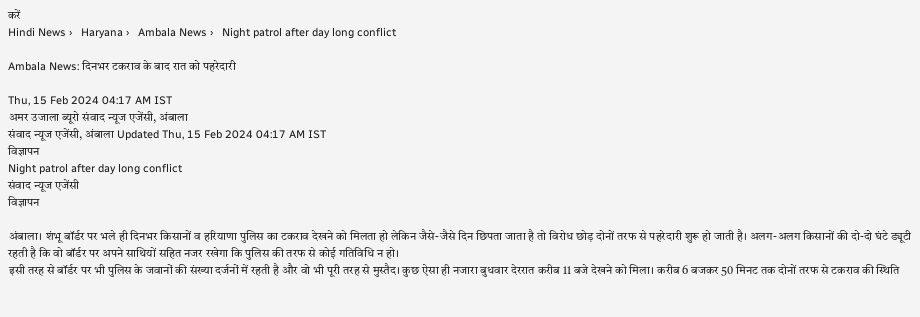करें
Hindi News ›   Haryana ›   Ambala News ›   Night patrol after day long conflict

Ambala News: दिनभर टकराव के बाद रात को पहरेदारी

Thu, 15 Feb 2024 04:17 AM IST
अमर उजाला ब्यूरो संवाद न्यूज एजेंसी, अंबाला
संवाद न्यूज एजेंसी, अंबाला Updated Thu, 15 Feb 2024 04:17 AM IST
विज्ञापन
Night patrol after day long conflict
संवाद न्यूज एजेंसी
विज्ञापन

अंबाला। शंभू बॉर्डर पर भले ही दिनभर किसानों व हरियाणा पुलिस का टकराव देखने को मिलता हो लेकिन जैसे-जैसे दिन छिपता जाता है तो विरोध छोड़ दोनों तरफ से पहरेदारी शुरू हो जाती है। अलग-अलग किसानों की दो-दो घंटे ड्यूटी रहती है कि वो बॉर्डर पर अपने साथियों सहित नजर रखेगा कि पुलिस की तरफ से कोई गतिविधि न हो।
इसी तरह से बॉर्डर पर भी पुलिस के जवानों की संख्या दर्जनों में रहती है और वो भी पूरी तरह से मुस्तैद। कुछ ऐसा ही नजारा बुधवार देररात करीब 11 बजे देखने को मिला। करीब 6 बजकर 50 मिनट तक दोनों तरफ से टकराव की स्थिति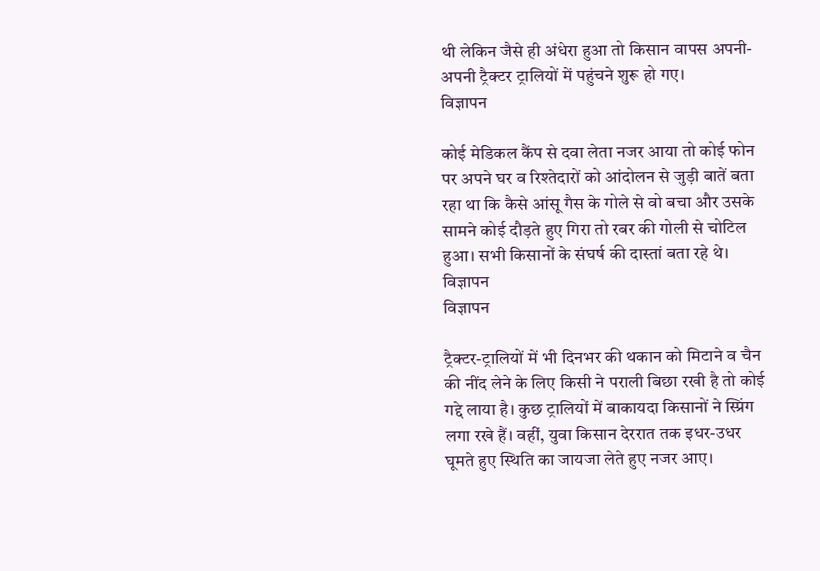थी लेकिन जैसे ही अंधेरा हुआ तो किसान वापस अपनी-अपनी ट्रैक्टर ट्रालियों में पहुंचने शुरू हो गए।
विज्ञापन

कोई मेडिकल कैंप से दवा लेता नजर आया तो कोई फोन पर अपने घर व रिश्तेदारों को आंदोलन से जुड़ी बातें बता रहा था कि कैसे आंसू गैस के गोले से वो बचा और उसके सामने कोई दौड़ते हुए गिरा तो रबर की गोली से चोटिल हुआ। सभी किसानों के संघर्ष की दास्तां बता रहे थे।
विज्ञापन
विज्ञापन

ट्रैक्टर-ट्रालियों में भी दिनभर की थकान को मिटाने व चैन की नींद लेने के लिए किसी ने पराली बिछा रखी है तो कोई गद्दे लाया है। कुछ ट्रालियों में बाकायदा किसानों ने स्प्रिंग लगा रखे हैं। वहीं, युवा किसान देररात तक इधर-उधर घूमते हुए स्थिति का जायजा लेते हुए नजर आए।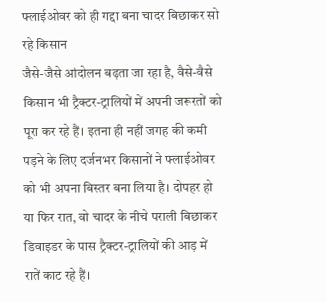फ्लाईओवर को ही गद्दा बना चादर बिछाकर सो रहे किसान
जैसे-जैसे आंदोलन बढ़ता जा रहा है, वैसे-वैसे किसान भी ट्रैक्टर-ट्रालियों में अपनी जरूरतों को पूरा कर रहे हैं। इतना ही नहीं जगह की कमी पड़ने के लिए दर्जनभर किसानों ने फ्लाईओवर को भी अपना बिस्तर बना लिया है। दोपहर हो या फिर रात, वो चादर के नीचे पराली बिछाकर डिवाइडर के पास ट्रैक्टर-ट्रालियों की आड़ में रातें काट रहे हैं।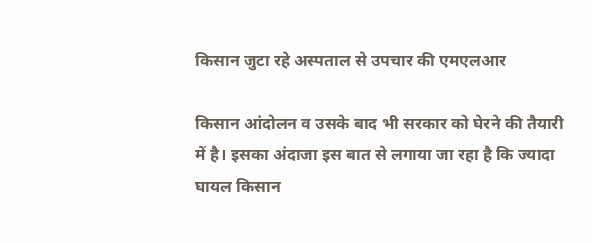किसान जुटा रहे अस्पताल से उपचार की एमएलआर

किसान आंदोलन व उसके बाद भी सरकार को घेरने की तैयारी में है। इसका अंदाजा इस बात से लगाया जा रहा है कि ज्यादा घायल किसान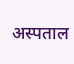अस्पताल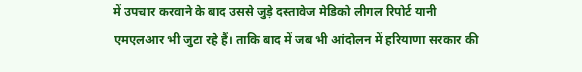में उपचार करवाने के बाद उससे जुड़े दस्तावेज मेडिको लीगल रिपोर्ट यानी एमएलआर भी जुटा रहे हैं। ताकि बाद में जब भी आंदोलन में हरियाणा सरकार की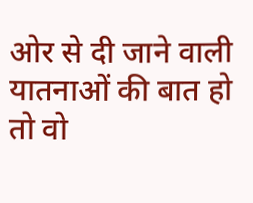ओर से दी जाने वाली यातनाओं की बात हो तो वो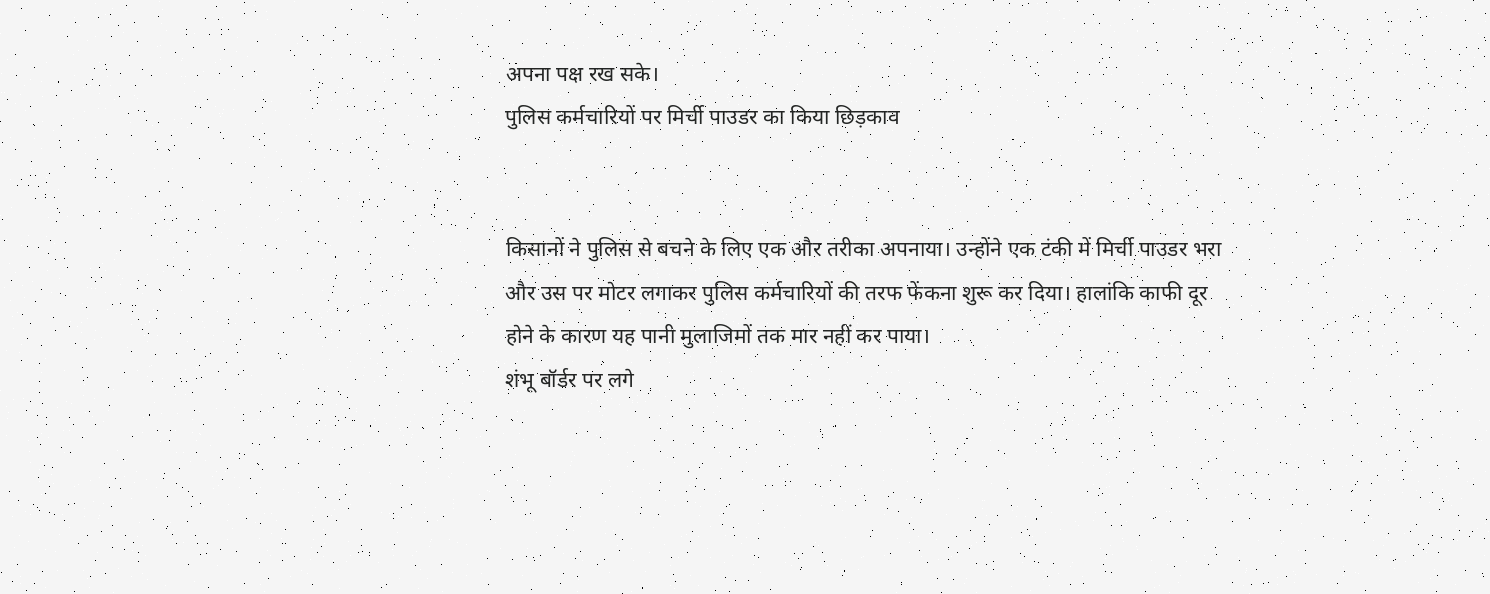अपना पक्ष रख सके।
पुलिस कर्मचारियों पर मिर्ची पाउडर का किया छिड़काव


किसानों ने पुलिस से बचने के लिए एक और तरीका अपनाया। उन्होंने एक टंकी में मिर्ची पाउडर भरा और उस पर मोटर लगाकर पुलिस कर्मचारियों की तरफ फेंकना शुरू कर दिया। हालांकि काफी दूर होने के कारण यह पानी मुलाजिमों तक मार नहीं कर पाया।
शंभू बॉर्डर पर लगे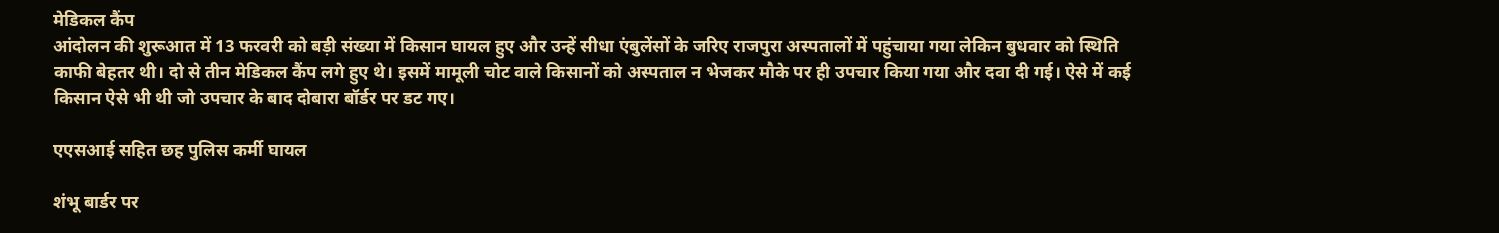मेडिकल कैंप
आंदोलन की शुरूआत में 13 फरवरी को बड़ी संख्या में किसान घायल हुए और उन्हें सीधा एंबुलेंसों के जरिए राजपुरा अस्पतालों में पहुंचाया गया लेकिन बुधवार को स्थिति काफी बेहतर थी। दो से तीन मेडिकल कैंप लगे हुए थे। इसमें मामूली चोट वाले किसानों को अस्पताल न भेजकर मौके पर ही उपचार किया गया और दवा दी गई। ऐसे में कई किसान ऐसे भी थी जो उपचार के बाद दोबारा बॉर्डर पर डट गए।

एएसआई सहित छह पुलिस कर्मी घायल

शंभू बार्डर पर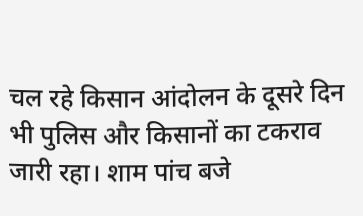चल रहे किसान आंदोलन के दूसरे दिन भी पुलिस और किसानों का टकराव जारी रहा। शाम पांच बजे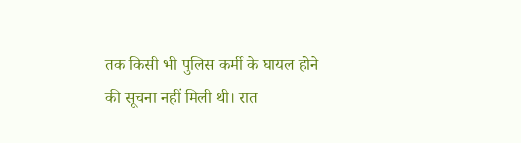तक किसी भी पुलिस कर्मी के घायल होने की सूचना नहीं मिली थी। रात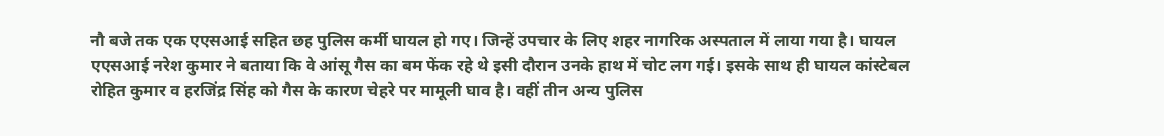नौ बजे तक एक एएसआई सहित छह पुलिस कर्मी घायल हो गए। जिन्हें उपचार के लिए शहर नागरिक अस्पताल में लाया गया है। घायल एएसआई नरेश कुमार ने बताया कि वे आंसू गैस का बम फेंक रहे थे इसी दौरान उनके हाथ में चोट लग गई। इसके साथ ही घायल कांस्टेबल रोहित कुमार व हरजिंद्र सिंह को गैस के कारण चेहरे पर मामूली घाव है। वहीं तीन अन्य पुलिस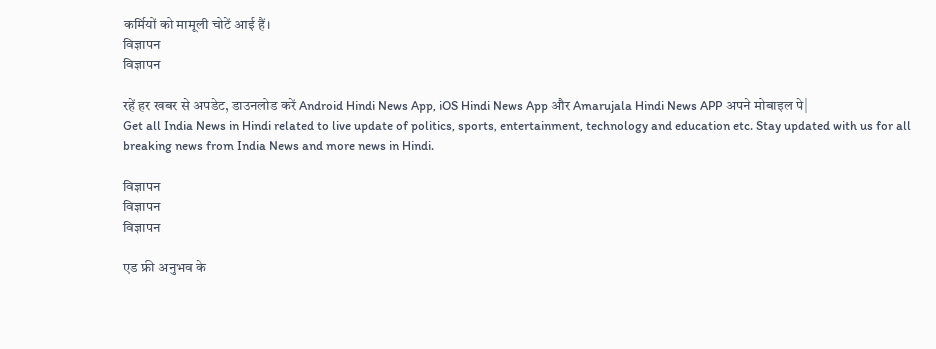कर्मियों को मामूली चोटें आई हैं।
विज्ञापन
विज्ञापन

रहें हर खबर से अपडेट, डाउनलोड करें Android Hindi News App, iOS Hindi News App और Amarujala Hindi News APP अपने मोबाइल पे|
Get all India News in Hindi related to live update of politics, sports, entertainment, technology and education etc. Stay updated with us for all breaking news from India News and more news in Hindi.

विज्ञापन
विज्ञापन
विज्ञापन

एड फ्री अनुभव के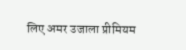लिए अमर उजाला प्रीमियम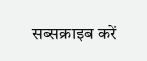सब्सक्राइब करें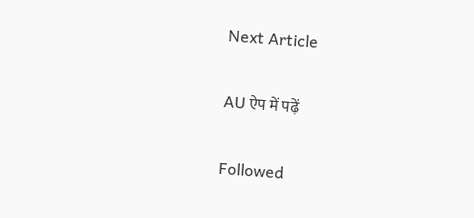Next Article

AU ऐप में पढ़ें

Followed